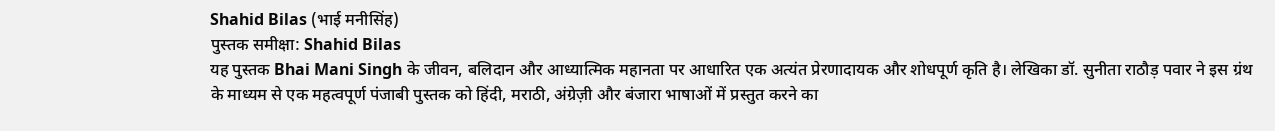Shahid Bilas (भाई मनीसिंह)
पुस्तक समीक्षा: Shahid Bilas
यह पुस्तक Bhai Mani Singh के जीवन, बलिदान और आध्यात्मिक महानता पर आधारित एक अत्यंत प्रेरणादायक और शोधपूर्ण कृति है। लेखिका डॉ. सुनीता राठौड़ पवार ने इस ग्रंथ के माध्यम से एक महत्वपूर्ण पंजाबी पुस्तक को हिंदी, मराठी, अंग्रेज़ी और बंजारा भाषाओं में प्रस्तुत करने का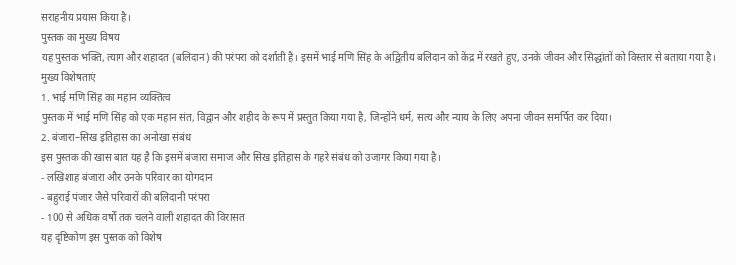सराहनीय प्रयास किया है।
पुस्तक का मुख्य विषय
यह पुस्तक भक्ति, त्याग और शहादत (बलिदान) की परंपरा को दर्शाती है। इसमें भाई मणि सिंह के अद्वितीय बलिदान को केंद्र में रखते हुए, उनके जीवन और सिद्धांतों को विस्तार से बताया गया है।
मुख्य विशेषताएं
1. भाई मणि सिंह का महान व्यक्तित्व
पुस्तक में भाई मणि सिंह को एक महान संत, विद्वान और शहीद के रूप में प्रस्तुत किया गया है, जिन्होंने धर्म, सत्य और न्याय के लिए अपना जीवन समर्पित कर दिया।
2. बंजारा–सिख इतिहास का अनोखा संबंध
इस पुस्तक की खास बात यह है कि इसमें बंजारा समाज और सिख इतिहास के गहरे संबंध को उजागर किया गया है।
- लखिशाह बंजारा और उनके परिवार का योगदान
- बहुराई पंजार जैसे परिवारों की बलिदानी परंपरा
- 100 से अधिक वर्षों तक चलने वाली शहादत की विरासत
यह दृष्टिकोण इस पुस्तक को विशेष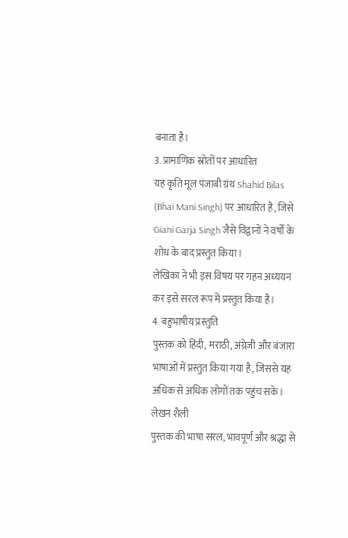बनाता है।
3. प्रामाणिक स्रोतों पर आधारित
यह कृति मूल पंजाबी ग्रंथ Shahid Bilas (Bhai Mani Singh) पर आधारित है, जिसे Giani Garja Singh जैसे विद्वानों ने वर्षों के शोध के बाद प्रस्तुत किया।
लेखिका ने भी इस विषय पर गहन अध्ययन कर इसे सरल रूप में प्रस्तुत किया है।
4. बहुभाषीय प्रस्तुति
पुस्तक को हिंदी, मराठी, अंग्रेज़ी और बंजारा भाषाओं में प्रस्तुत किया गया है, जिससे यह अधिक से अधिक लोगों तक पहुंच सके।
लेखन शैली
पुस्तक की भाषा सरल, भावपूर्ण और श्रद्धा से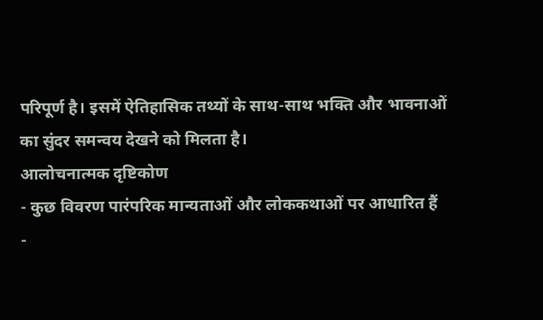परिपूर्ण है। इसमें ऐतिहासिक तथ्यों के साथ-साथ भक्ति और भावनाओं का सुंदर समन्वय देखने को मिलता है।
आलोचनात्मक दृष्टिकोण
- कुछ विवरण पारंपरिक मान्यताओं और लोककथाओं पर आधारित हैं
-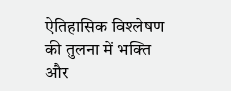ऐतिहासिक विश्लेषण की तुलना में भक्ति और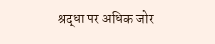श्रद्धा पर अधिक जोर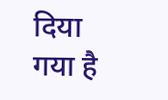दिया गया है